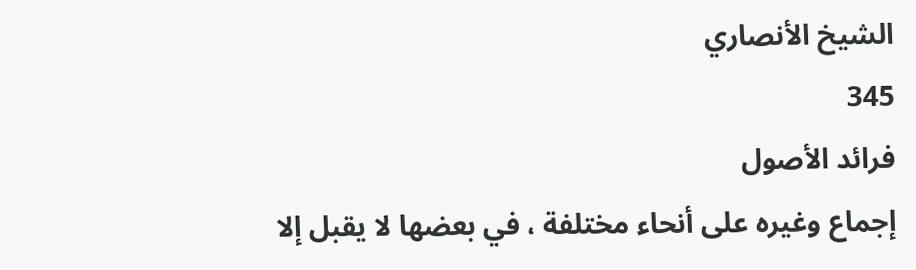الشيخ الأنصاري
345
فرائد الأصول
إجماع وغيره على أنحاء مختلفة ، في بعضها لا يقبل إلا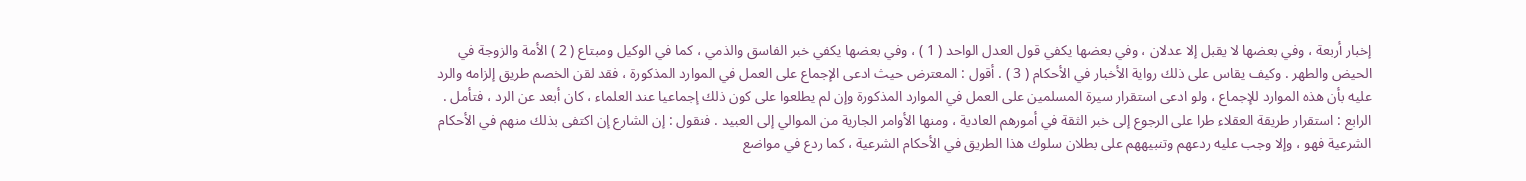إخبار أربعة ، وفي بعضها لا يقبل إلا عدلان ، وفي بعضها يكفي قول العدل الواحد ( 1 ) ، وفي بعضها يكفي خبر الفاسق والذمي ، كما في الوكيل ومبتاع ( 2 ) الأمة والزوجة في الحيض والطهر . وكيف يقاس على ذلك رواية الأخبار في الأحكام ( 3 ) . أقول : المعترض حيث ادعى الإجماع على العمل في الموارد المذكورة ، فقد لقن الخصم طريق إلزامه والرد عليه بأن هذه الموارد للإجماع ، ولو ادعى استقرار سيرة المسلمين على العمل في الموارد المذكورة وإن لم يطلعوا على كون ذلك إجماعيا عند العلماء ، كان أبعد عن الرد ، فتأمل . الرابع : استقرار طريقة العقلاء طرا على الرجوع إلى خبر الثقة في أمورهم العادية ، ومنها الأوامر الجارية من الموالي إلى العبيد . فنقول : إن الشارع إن اكتفى بذلك منهم في الأحكام الشرعية فهو ، وإلا وجب عليه ردعهم وتنبيههم على بطلان سلوك هذا الطريق في الأحكام الشرعية ، كما ردع في مواضع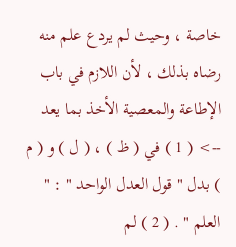خاصة ، وحيث لم يردع علم منه رضاه بذلك ، لأن اللازم في باب الإطاعة والمعصية الأخذ بما يعد
--> ( 1 ) في ( ظ ) ، ( ل ) و ( م ) بدل " قول العدل الواحد " : " العلم " . ( 2 ) لم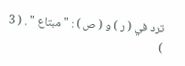ترد في ( ر ) و ( ص ) : " مبتاع " . ( 3 )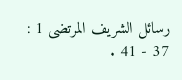رسائل الشريف المرتضى 1 : 37 - 41 .